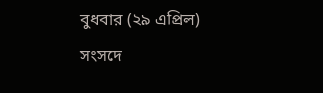বুধবার (২৯ এপ্রিল) সংসদে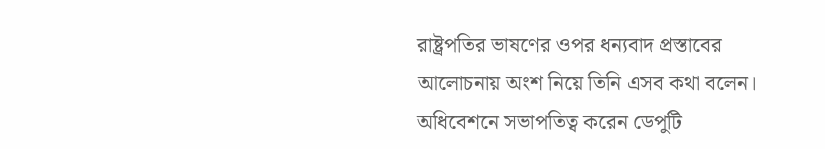রাষ্ট্রপতির ভাষণের ওপর ধন্যবাদ প্রস্তাবের আলোচনায় অংশ নিয়ে তিনি এসব কথা বলেন। অধিবেশনে সভাপতিত্ব করেন ডেপুটি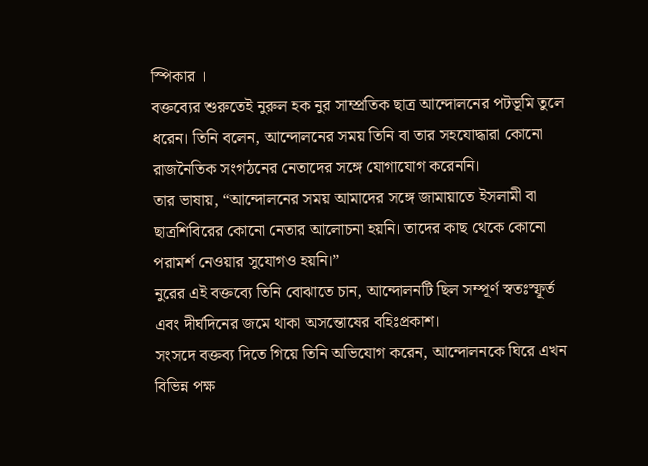স্পিকার ।
বক্তব্যের শুরুতেই নুরুল হক নুর সাম্প্রতিক ছাত্র আন্দোলনের পটভূমি তুলে ধরেন। তিনি বলেন, আন্দোলনের সময় তিনি বা তার সহযোদ্ধারা কোনো রাজনৈতিক সংগঠনের নেতাদের সঙ্গে যোগাযোগ করেননি।
তার ভাষায়, “আন্দোলনের সময় আমাদের সঙ্গে জামায়াতে ইসলামী বা ছাত্রশিবিরের কোনো নেতার আলোচনা হয়নি। তাদের কাছ থেকে কোনো পরামর্শ নেওয়ার সুযোগও হয়নি।”
নুরের এই বক্তব্যে তিনি বোঝাতে চান, আন্দোলনটি ছিল সম্পূর্ণ স্বতঃস্ফূর্ত এবং দীর্ঘদিনের জমে থাকা অসন্তোষের বহিঃপ্রকাশ।
সংসদে বক্তব্য দিতে গিয়ে তিনি অভিযোগ করেন, আন্দোলনকে ঘিরে এখন বিভিন্ন পক্ষ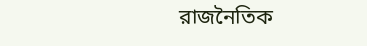রাজনৈতিক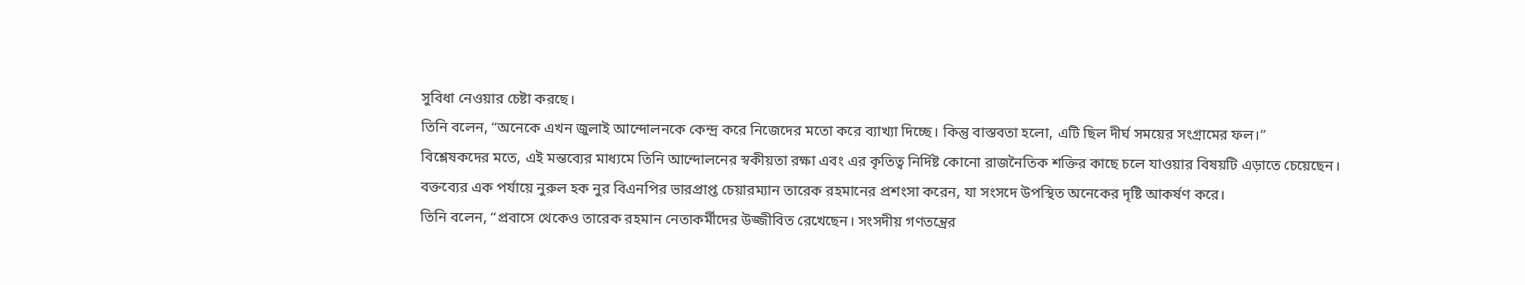সুবিধা নেওয়ার চেষ্টা করছে।
তিনি বলেন, “অনেকে এখন জুলাই আন্দোলনকে কেন্দ্র করে নিজেদের মতো করে ব্যাখ্যা দিচ্ছে। কিন্তু বাস্তবতা হলো, এটি ছিল দীর্ঘ সময়ের সংগ্রামের ফল।”
বিশ্লেষকদের মতে, এই মন্তব্যের মাধ্যমে তিনি আন্দোলনের স্বকীয়তা রক্ষা এবং এর কৃতিত্ব নির্দিষ্ট কোনো রাজনৈতিক শক্তির কাছে চলে যাওয়ার বিষয়টি এড়াতে চেয়েছেন।
বক্তব্যের এক পর্যায়ে নুরুল হক নুর বিএনপির ভারপ্রাপ্ত চেয়ারম্যান তারেক রহমানের প্রশংসা করেন, যা সংসদে উপস্থিত অনেকের দৃষ্টি আকর্ষণ করে।
তিনি বলেন, “প্রবাসে থেকেও তারেক রহমান নেতাকর্মীদের উজ্জীবিত রেখেছেন। সংসদীয় গণতন্ত্রের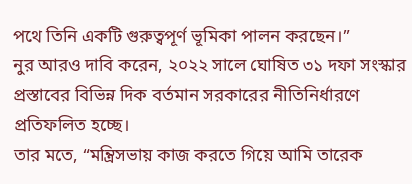পথে তিনি একটি গুরুত্বপূর্ণ ভূমিকা পালন করছেন।”
নুর আরও দাবি করেন, ২০২২ সালে ঘোষিত ৩১ দফা সংস্কার প্রস্তাবের বিভিন্ন দিক বর্তমান সরকারের নীতিনির্ধারণে প্রতিফলিত হচ্ছে।
তার মতে, “মন্ত্রিসভায় কাজ করতে গিয়ে আমি তারেক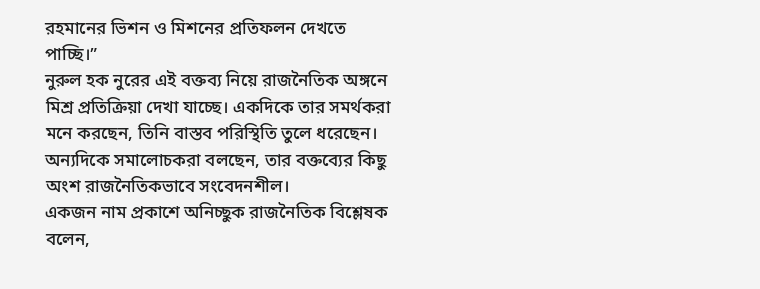রহমানের ভিশন ও মিশনের প্রতিফলন দেখতে পাচ্ছি।”
নুরুল হক নুরের এই বক্তব্য নিয়ে রাজনৈতিক অঙ্গনে মিশ্র প্রতিক্রিয়া দেখা যাচ্ছে। একদিকে তার সমর্থকরা মনে করছেন, তিনি বাস্তব পরিস্থিতি তুলে ধরেছেন। অন্যদিকে সমালোচকরা বলছেন, তার বক্তব্যের কিছু অংশ রাজনৈতিকভাবে সংবেদনশীল।
একজন নাম প্রকাশে অনিচ্ছুক রাজনৈতিক বিশ্লেষক বলেন,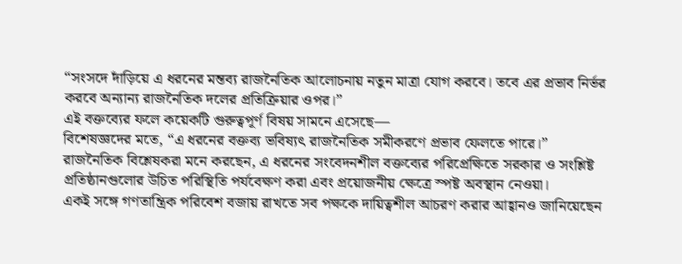“সংসদে দাঁড়িয়ে এ ধরনের মন্তব্য রাজনৈতিক আলোচনায় নতুন মাত্রা যোগ করবে। তবে এর প্রভাব নির্ভর করবে অন্যান্য রাজনৈতিক দলের প্রতিক্রিয়ার ওপর।”
এই বক্তব্যের ফলে কয়েকটি গুরুত্বপূর্ণ বিষয় সামনে এসেছে—
বিশেষজ্ঞদের মতে, “এ ধরনের বক্তব্য ভবিষ্যৎ রাজনৈতিক সমীকরণে প্রভাব ফেলতে পারে।”
রাজনৈতিক বিশ্লেষকরা মনে করছেন, এ ধরনের সংবেদনশীল বক্তব্যের পরিপ্রেক্ষিতে সরকার ও সংশ্লিষ্ট প্রতিষ্ঠানগুলোর উচিত পরিস্থিতি পর্যবেক্ষণ করা এবং প্রয়োজনীয় ক্ষেত্রে স্পষ্ট অবস্থান নেওয়া।
একই সঙ্গে গণতান্ত্রিক পরিবেশ বজায় রাখতে সব পক্ষকে দায়িত্বশীল আচরণ করার আহ্বানও জানিয়েছেন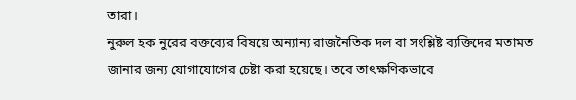তারা।
নুরুল হক নুরের বক্তব্যের বিষয়ে অন্যান্য রাজনৈতিক দল বা সংশ্লিষ্ট ব্যক্তিদের মতামত জানার জন্য যোগাযোগের চেষ্টা করা হয়েছে। তবে তাৎক্ষণিকভাবে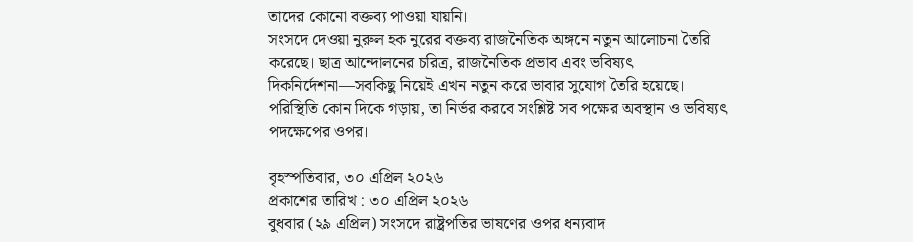তাদের কোনো বক্তব্য পাওয়া যায়নি।
সংসদে দেওয়া নুরুল হক নুরের বক্তব্য রাজনৈতিক অঙ্গনে নতুন আলোচনা তৈরি করেছে। ছাত্র আন্দোলনের চরিত্র, রাজনৈতিক প্রভাব এবং ভবিষ্যৎ দিকনির্দেশনা—সবকিছু নিয়েই এখন নতুন করে ভাবার সুযোগ তৈরি হয়েছে।
পরিস্থিতি কোন দিকে গড়ায়, তা নির্ভর করবে সংশ্লিষ্ট সব পক্ষের অবস্থান ও ভবিষ্যৎ পদক্ষেপের ওপর।

বৃহস্পতিবার, ৩০ এপ্রিল ২০২৬
প্রকাশের তারিখ : ৩০ এপ্রিল ২০২৬
বুধবার (২৯ এপ্রিল) সংসদে রাষ্ট্রপতির ভাষণের ওপর ধন্যবাদ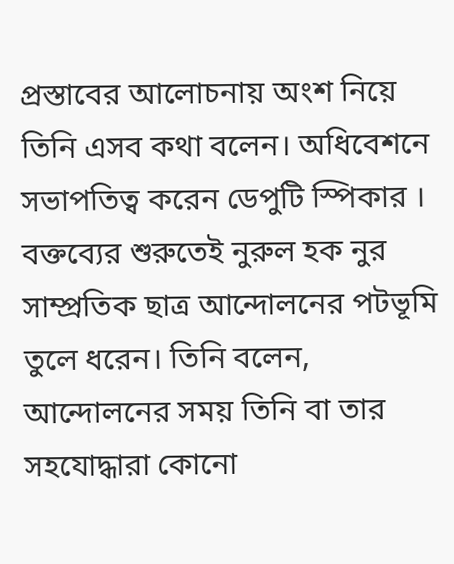প্রস্তাবের আলোচনায় অংশ নিয়ে তিনি এসব কথা বলেন। অধিবেশনে সভাপতিত্ব করেন ডেপুটি স্পিকার ।
বক্তব্যের শুরুতেই নুরুল হক নুর সাম্প্রতিক ছাত্র আন্দোলনের পটভূমি তুলে ধরেন। তিনি বলেন, আন্দোলনের সময় তিনি বা তার সহযোদ্ধারা কোনো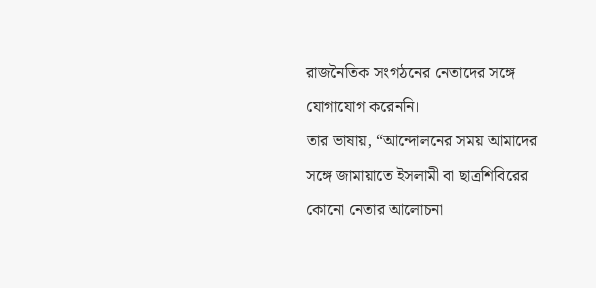রাজনৈতিক সংগঠনের নেতাদের সঙ্গে যোগাযোগ করেননি।
তার ভাষায়, “আন্দোলনের সময় আমাদের সঙ্গে জামায়াতে ইসলামী বা ছাত্রশিবিরের কোনো নেতার আলোচনা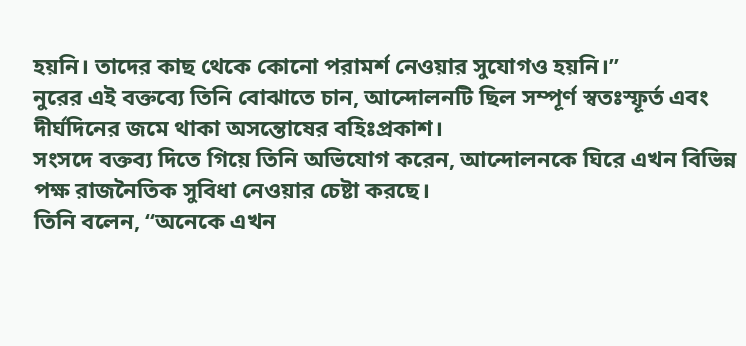হয়নি। তাদের কাছ থেকে কোনো পরামর্শ নেওয়ার সুযোগও হয়নি।”
নুরের এই বক্তব্যে তিনি বোঝাতে চান, আন্দোলনটি ছিল সম্পূর্ণ স্বতঃস্ফূর্ত এবং দীর্ঘদিনের জমে থাকা অসন্তোষের বহিঃপ্রকাশ।
সংসদে বক্তব্য দিতে গিয়ে তিনি অভিযোগ করেন, আন্দোলনকে ঘিরে এখন বিভিন্ন পক্ষ রাজনৈতিক সুবিধা নেওয়ার চেষ্টা করছে।
তিনি বলেন, “অনেকে এখন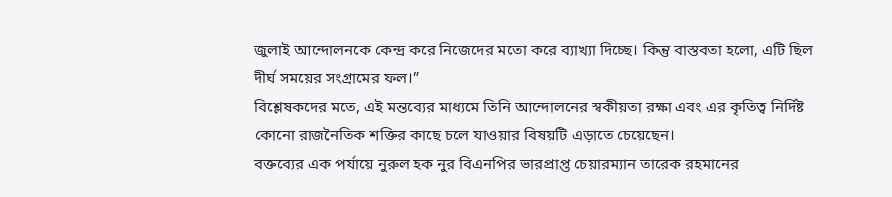জুলাই আন্দোলনকে কেন্দ্র করে নিজেদের মতো করে ব্যাখ্যা দিচ্ছে। কিন্তু বাস্তবতা হলো, এটি ছিল দীর্ঘ সময়ের সংগ্রামের ফল।”
বিশ্লেষকদের মতে, এই মন্তব্যের মাধ্যমে তিনি আন্দোলনের স্বকীয়তা রক্ষা এবং এর কৃতিত্ব নির্দিষ্ট কোনো রাজনৈতিক শক্তির কাছে চলে যাওয়ার বিষয়টি এড়াতে চেয়েছেন।
বক্তব্যের এক পর্যায়ে নুরুল হক নুর বিএনপির ভারপ্রাপ্ত চেয়ারম্যান তারেক রহমানের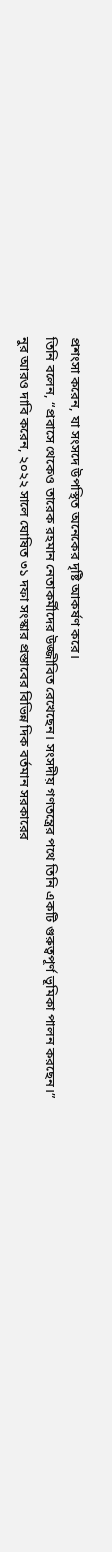প্রশংসা করেন, যা সংসদে উপস্থিত অনেকের দৃষ্টি আকর্ষণ করে।
তিনি বলেন, “প্রবাসে থেকেও তারেক রহমান নেতাকর্মীদের উজ্জীবিত রেখেছেন। সংসদীয় গণতন্ত্রের পথে তিনি একটি গুরুত্বপূর্ণ ভূমিকা পালন করছেন।”
নুর আরও দাবি করেন, ২০২২ সালে ঘোষিত ৩১ দফা সংস্কার প্রস্তাবের বিভিন্ন দিক বর্তমান সরকারের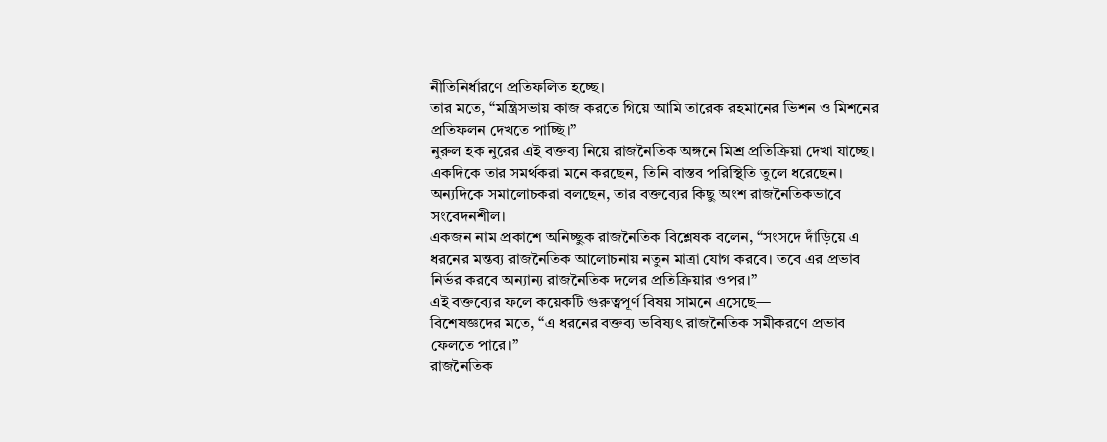নীতিনির্ধারণে প্রতিফলিত হচ্ছে।
তার মতে, “মন্ত্রিসভায় কাজ করতে গিয়ে আমি তারেক রহমানের ভিশন ও মিশনের প্রতিফলন দেখতে পাচ্ছি।”
নুরুল হক নুরের এই বক্তব্য নিয়ে রাজনৈতিক অঙ্গনে মিশ্র প্রতিক্রিয়া দেখা যাচ্ছে। একদিকে তার সমর্থকরা মনে করছেন, তিনি বাস্তব পরিস্থিতি তুলে ধরেছেন। অন্যদিকে সমালোচকরা বলছেন, তার বক্তব্যের কিছু অংশ রাজনৈতিকভাবে সংবেদনশীল।
একজন নাম প্রকাশে অনিচ্ছুক রাজনৈতিক বিশ্লেষক বলেন, “সংসদে দাঁড়িয়ে এ ধরনের মন্তব্য রাজনৈতিক আলোচনায় নতুন মাত্রা যোগ করবে। তবে এর প্রভাব নির্ভর করবে অন্যান্য রাজনৈতিক দলের প্রতিক্রিয়ার ওপর।”
এই বক্তব্যের ফলে কয়েকটি গুরুত্বপূর্ণ বিষয় সামনে এসেছে—
বিশেষজ্ঞদের মতে, “এ ধরনের বক্তব্য ভবিষ্যৎ রাজনৈতিক সমীকরণে প্রভাব ফেলতে পারে।”
রাজনৈতিক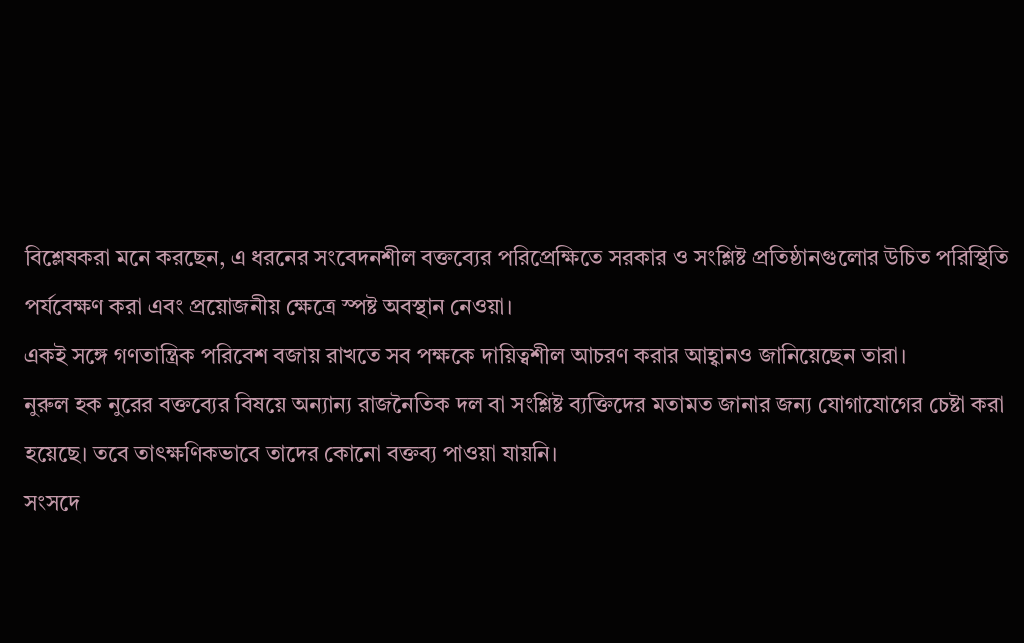বিশ্লেষকরা মনে করছেন, এ ধরনের সংবেদনশীল বক্তব্যের পরিপ্রেক্ষিতে সরকার ও সংশ্লিষ্ট প্রতিষ্ঠানগুলোর উচিত পরিস্থিতি পর্যবেক্ষণ করা এবং প্রয়োজনীয় ক্ষেত্রে স্পষ্ট অবস্থান নেওয়া।
একই সঙ্গে গণতান্ত্রিক পরিবেশ বজায় রাখতে সব পক্ষকে দায়িত্বশীল আচরণ করার আহ্বানও জানিয়েছেন তারা।
নুরুল হক নুরের বক্তব্যের বিষয়ে অন্যান্য রাজনৈতিক দল বা সংশ্লিষ্ট ব্যক্তিদের মতামত জানার জন্য যোগাযোগের চেষ্টা করা হয়েছে। তবে তাৎক্ষণিকভাবে তাদের কোনো বক্তব্য পাওয়া যায়নি।
সংসদে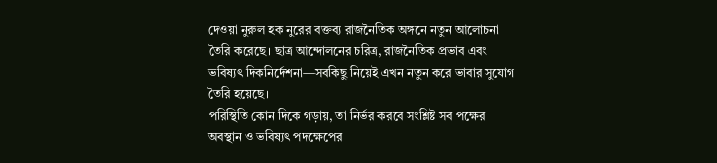দেওয়া নুরুল হক নুরের বক্তব্য রাজনৈতিক অঙ্গনে নতুন আলোচনা তৈরি করেছে। ছাত্র আন্দোলনের চরিত্র, রাজনৈতিক প্রভাব এবং ভবিষ্যৎ দিকনির্দেশনা—সবকিছু নিয়েই এখন নতুন করে ভাবার সুযোগ তৈরি হয়েছে।
পরিস্থিতি কোন দিকে গড়ায়, তা নির্ভর করবে সংশ্লিষ্ট সব পক্ষের অবস্থান ও ভবিষ্যৎ পদক্ষেপের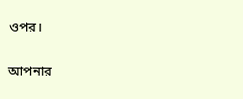ওপর।

আপনার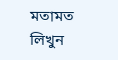মতামত লিখুন